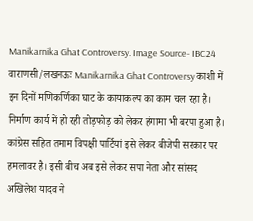Manikarnika Ghat Controversy. Image Source- IBC24
वाराणसी/लखनऊः Manikarnika Ghat Controversy काशी में इन दिनों मणिकर्णिका घाट के कायाकल्प का काम चल रहा है। निर्माण कार्य में हो रही तोड़फोड़ को लेकर हंगामा भी बरपा हुआ है। कांग्रेस सहित तमाम विपक्षी पार्टियां इसे लेकर बीजेपी सरकार पर हमलावर है। इसी बीच अब इसे लेकर सपा नेता और सांसद अखिलेश यादव ने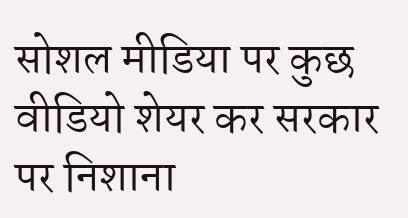सोशल मीडिया पर कुछ वीडियो शेयर कर सरकार पर निशाना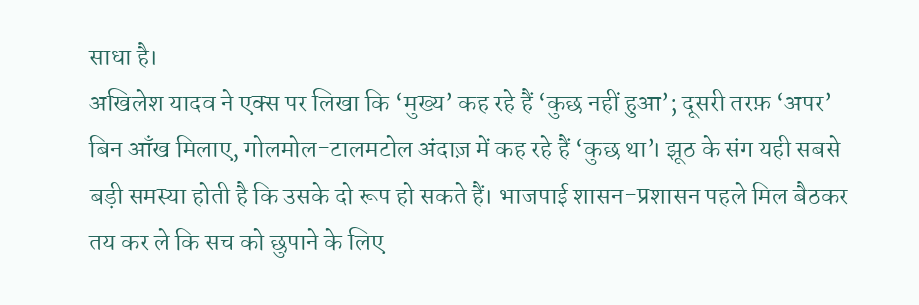साधा है।
अखिलेश यादव ने एक्स पर लिखा कि ‘मुख्य’ कह रहे हैं ‘कुछ नहीं हुआ’; दूसरी तरफ़ ‘अपर’ बिन आँख मिलाए, गोलमोल-टालमटोल अंदाज़ में कह रहे हैं ‘कुछ था’। झूठ के संग यही सबसे बड़ी समस्या होती है कि उसके दो रूप हो सकते हैं। भाजपाई शासन-प्रशासन पहले मिल बैठकर तय कर ले कि सच को छुपाने के लिए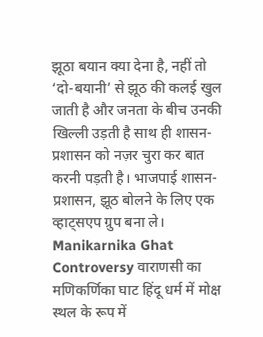झूठा बयान क्या देना है, नहीं तो ‘दो-बयानी’ से झूठ की कलई खुल जाती है और जनता के बीच उनकी खिल्ली उड़ती है साथ ही शासन-प्रशासन को नज़र चुरा कर बात करनी पड़ती है। भाजपाई शासन-प्रशासन, झूठ बोलने के लिए एक व्हाट्सएप ग्रुप बना ले।
Manikarnika Ghat Controversy वाराणसी का मणिकर्णिका घाट हिंदू धर्म में मोक्ष स्थल के रूप में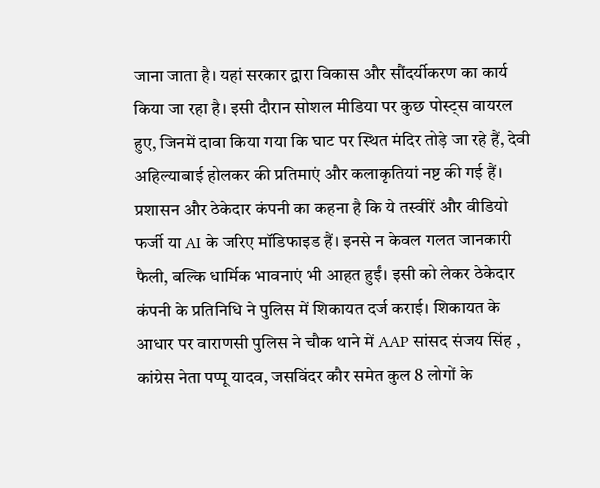जाना जाता है। यहां सरकार द्वारा विकास और सौंदर्यीकरण का कार्य किया जा रहा है। इसी दौरान सोशल मीडिया पर कुछ पोस्ट्स वायरल हुए, जिनमें दावा किया गया कि घाट पर स्थित मंदिर तोड़े जा रहे हैं, देवी अहिल्याबाई होलकर की प्रतिमाएं और कलाकृतियां नष्ट की गई हैं। प्रशासन और ठेकेदार कंपनी का कहना है कि ये तस्वीरें और वीडियो फर्जी या AI के जरिए मॉडिफाइड हैं। इनसे न केवल गलत जानकारी फैली, बल्कि धार्मिक भावनाएं भी आहत हुईं। इसी को लेकर ठेकेदार कंपनी के प्रतिनिधि ने पुलिस में शिकायत दर्ज कराई। शिकायत के आधार पर वाराणसी पुलिस ने चौक थाने में AAP सांसद संजय सिंह , कांग्रेस नेता पप्पू यादव, जसविंदर कौर समेत कुल 8 लोगों के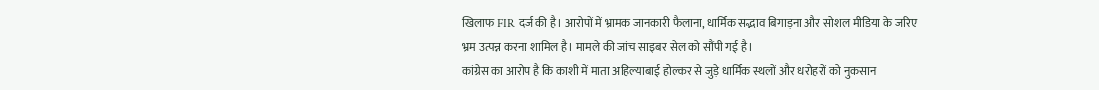खिलाफ FIR दर्ज की है। आरोपों में भ्रामक जानकारी फैलाना, धार्मिक सद्भाव बिगाड़ना और सोशल मीडिया के जरिए भ्रम उत्पन्न करना शामिल है। मामले की जांच साइबर सेल को सौंपी गई है।
कांग्रेस का आरोप है कि काशी में माता अहिल्याबाई होल्कर से जुड़े धार्मिक स्थलों और धरोहरों को नुकसान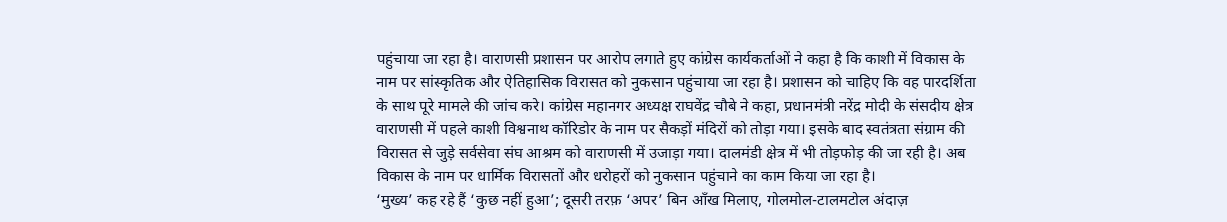पहुंचाया जा रहा है। वाराणसी प्रशासन पर आरोप लगाते हुए कांग्रेस कार्यकर्ताओं ने कहा है कि काशी में विकास के नाम पर सांस्कृतिक और ऐतिहासिक विरासत को नुकसान पहुंचाया जा रहा है। प्रशासन को चाहिए कि वह पारदर्शिता के साथ पूरे मामले की जांच करे। कांग्रेस महानगर अध्यक्ष राघवेंद्र चौबे ने कहा, प्रधानमंत्री नरेंद्र मोदी के संसदीय क्षेत्र वाराणसी में पहले काशी विश्वनाथ कॉरिडोर के नाम पर सैकड़ों मंदिरों को तोड़ा गया। इसके बाद स्वतंत्रता संग्राम की विरासत से जुड़े सर्वसेवा संघ आश्रम को वाराणसी में उजाड़ा गया। दालमंडी क्षेत्र में भी तोड़फोड़ की जा रही है। अब विकास के नाम पर धार्मिक विरासतों और धरोहरों को नुकसान पहुंचाने का काम किया जा रहा है।
‘मुख्य’ कह रहे हैं ‘कुछ नहीं हुआ’; दूसरी तरफ़ ‘अपर’ बिन आँख मिलाए, गोलमोल-टालमटोल अंदाज़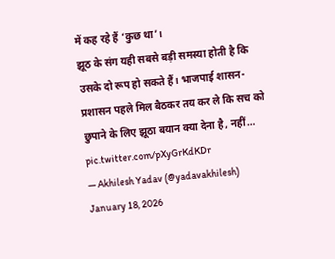में कह रहे हैं ‘कुछ था’।
झूठ के संग यही सबसे बड़ी समस्या होती है कि उसके दो रूप हो सकते हैं। भाजपाई शासन-प्रशासन पहले मिल बैठकर तय कर ले कि सच को छुपाने के लिए झूठा बयान क्या देना है, नहीं… pic.twitter.com/pXyGrKdKDr
— Akhilesh Yadav (@yadavakhilesh) January 18, 2026